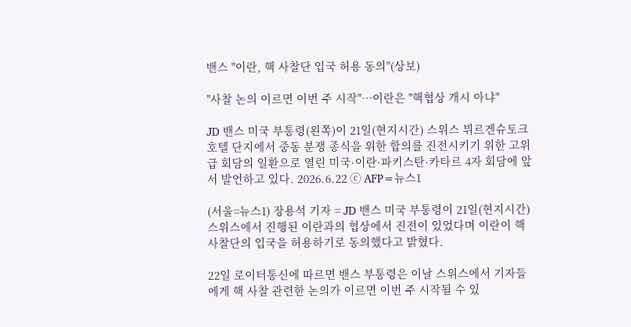밴스 "이란, 핵 사찰단 입국 허용 동의"(상보)

"사찰 논의 이르면 이번 주 시작"…이란은 "핵협상 개시 아냐"

JD 밴스 미국 부통령(왼쪽)이 21일(현지시간) 스위스 뷔르겐슈토크 호텔 단지에서 중동 분쟁 종식을 위한 합의를 진전시키기 위한 고위급 회담의 일환으로 열린 미국·이란·파키스탄·카타르 4자 회담에 앞서 발언하고 있다. 2026.6.22 ⓒ AFP=뉴스1

(서울=뉴스1) 장용석 기자 = JD 밴스 미국 부통령이 21일(현지시간) 스위스에서 진행된 이란과의 협상에서 진전이 있었다며 이란이 핵 사찰단의 입국을 허용하기로 동의했다고 밝혔다.

22일 로이터통신에 따르면 밴스 부통령은 이날 스위스에서 기자들에게 핵 사찰 관련한 논의가 이르면 이번 주 시작될 수 있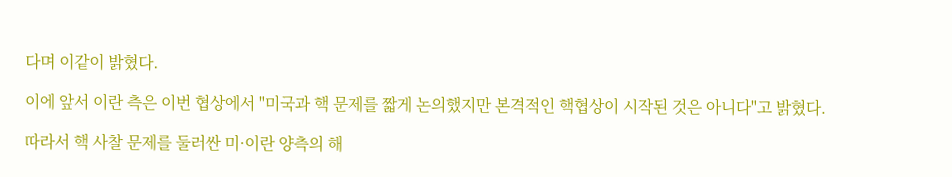다며 이같이 밝혔다.

이에 앞서 이란 측은 이번 협상에서 "미국과 핵 문제를 짧게 논의했지만 본격적인 핵협상이 시작된 것은 아니다"고 밝혔다.

따라서 핵 사찰 문제를 둘러싼 미·이란 양측의 해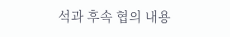석과 후속 협의 내용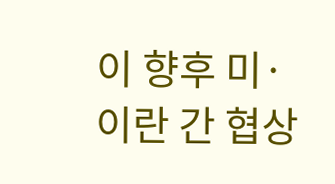이 향후 미·이란 간 협상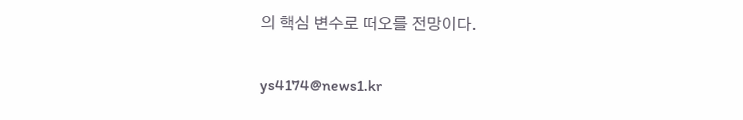의 핵심 변수로 떠오를 전망이다.

ys4174@news1.kr